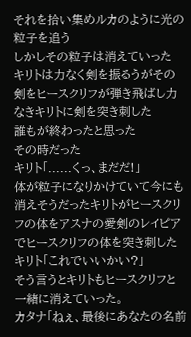それを拾い集めルカのように光の粒子を追う
しかしその粒子は消えていった
キリトは力なく剣を振るうがその剣をヒースクリフが弾き飛ばし力なきキリトに剣を突き刺した
誰もが終わったと思った
その時だった
キリト「......くっ、まだだ!」
体が粒子になりかけていて今にも消えそうだったキリトがヒースクリフの体をアスナの愛剣のレイピアでヒースクリフの体を突き刺した
キリト「これでいいかい?」
そう言うとキリトもヒースクリフと一緒に消えていった。
カタナ「ねぇ、最後にあなたの名前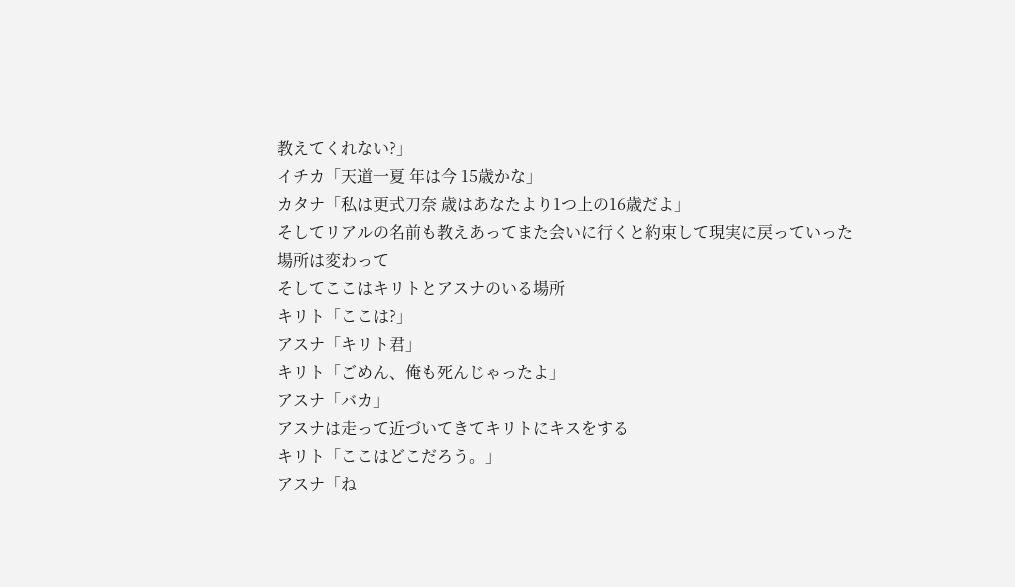教えてくれない?」
イチカ「天道一夏 年は今 15歳かな」
カタナ「私は更式刀奈 歳はあなたより1つ上の16歳だよ」
そしてリアルの名前も教えあってまた会いに行くと約束して現実に戻っていった
場所は変わって
そしてここはキリトとアスナのいる場所
キリト「ここは?」
アスナ「キリト君」
キリト「ごめん、俺も死んじゃったよ」
アスナ「バカ」
アスナは走って近づいてきてキリトにキスをする
キリト「ここはどこだろう。」
アスナ「ね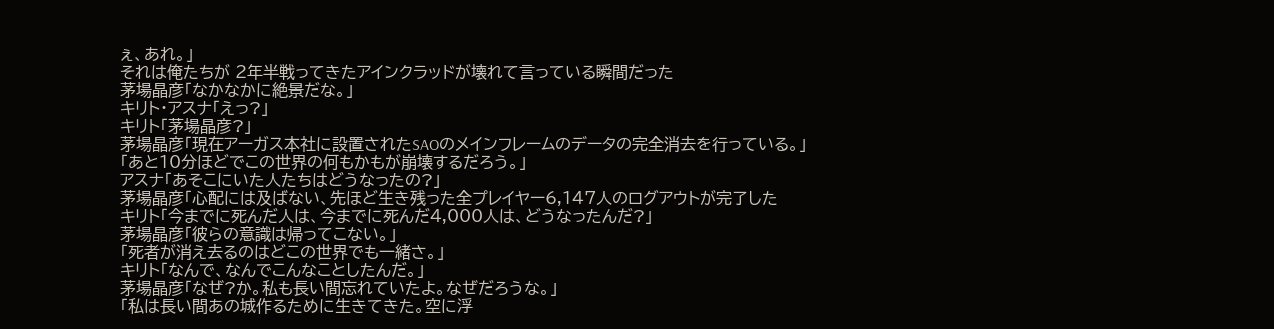ぇ、あれ。」
それは俺たちが 2年半戦ってきたアインクラッドが壊れて言っている瞬間だった
茅場晶彦「なかなかに絶景だな。」
キリト・アスナ「えっ?」
キリト「茅場晶彦?」
茅場晶彦「現在アーガス本社に設置されたSAOのメインフレームのデータの完全消去を行っている。」
「あと10分ほどでこの世界の何もかもが崩壊するだろう。」
アスナ「あそこにいた人たちはどうなったの?」
茅場晶彦「心配には及ばない、先ほど生き残った全プレイヤー6,147人のログアウトが完了した
キリト「今までに死んだ人は、今までに死んだ4,000人は、どうなったんだ?」
茅場晶彦「彼らの意識は帰ってこない。」
「死者が消え去るのはどこの世界でも一緒さ。」
キリト「なんで、なんでこんなことしたんだ。」
茅場晶彦「なぜ?か。私も長い間忘れていたよ。なぜだろうな。」
「私は長い間あの城作るために生きてきた。空に浮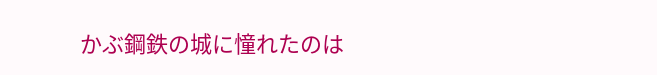かぶ鋼鉄の城に憧れたのは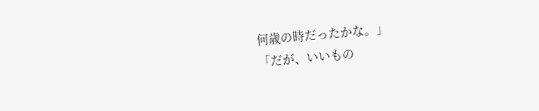何歳の時だったかな。」
「だが、いいもの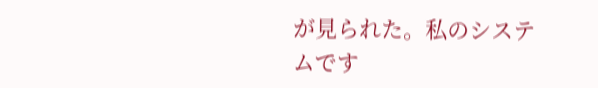が見られた。私のシステムです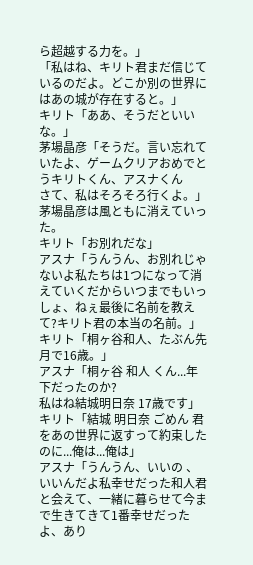ら超越する力を。」
「私はね、キリト君まだ信じているのだよ。どこか別の世界にはあの城が存在すると。」
キリト「ああ、そうだといいな。」
茅場晶彦「そうだ。言い忘れていたよ、ゲームクリアおめでとうキリトくん、アスナくん
さて、私はそろそろ行くよ。」
茅場晶彦は風ともに消えていった。
キリト「お別れだな」
アスナ「うんうん、お別れじゃないよ私たちは1つになって消えていくだからいつまでもいっしょ、ねぇ最後に名前を教えて?キリト君の本当の名前。」
キリト「桐ヶ谷和人、たぶん先月で16歳。」
アスナ「桐ヶ谷 和人 くん...年下だったのか?
私はね結城明日奈 17歳です」
キリト「結城 明日奈 ごめん 君をあの世界に返すって約束したのに...俺は...俺は」
アスナ「うんうん、いいの 、いいんだよ私幸せだった和人君と会えて、一緒に暮らせて今まで生きてきて1番幸せだったよ、あり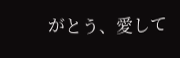がとう、愛して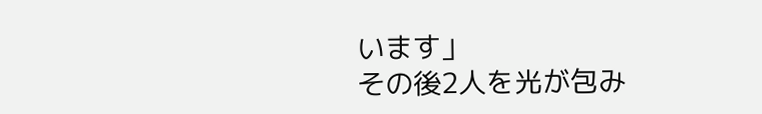います」
その後2人を光が包み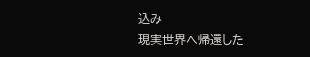込み
現実世界へ帰還した